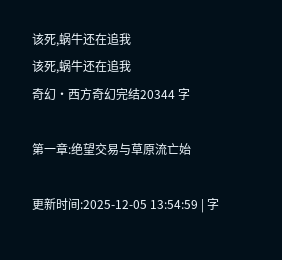该死,蜗牛还在追我
该死,蜗牛还在追我
奇幻·西方奇幻完结20344 字

第一章:绝望交易与草原流亡始

更新时间:2025-12-05 13:54:59 | 字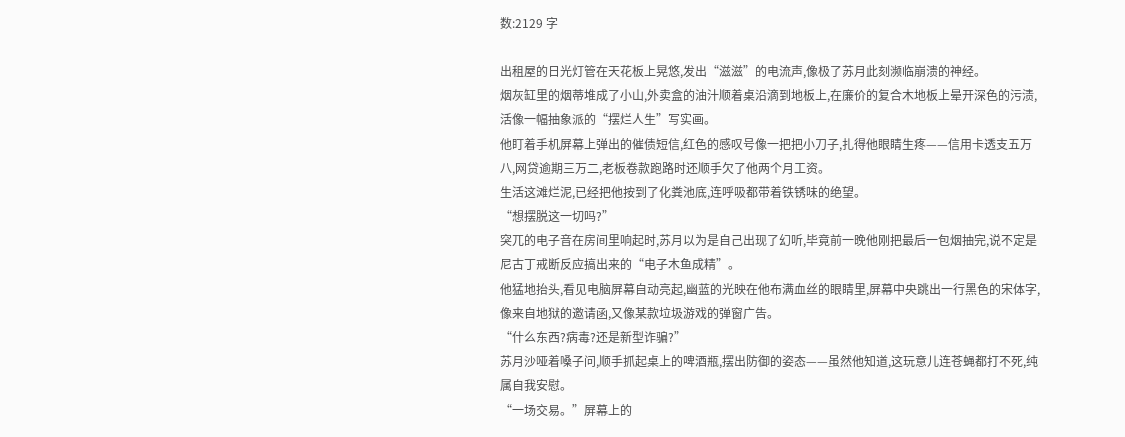数:2129 字

出租屋的日光灯管在天花板上晃悠,发出“滋滋”的电流声,像极了苏月此刻濒临崩溃的神经。
烟灰缸里的烟蒂堆成了小山,外卖盒的油汁顺着桌沿滴到地板上,在廉价的复合木地板上晕开深色的污渍,活像一幅抽象派的“摆烂人生”写实画。
他盯着手机屏幕上弹出的催债短信,红色的感叹号像一把把小刀子,扎得他眼睛生疼——信用卡透支五万八,网贷逾期三万二,老板卷款跑路时还顺手欠了他两个月工资。
生活这滩烂泥,已经把他按到了化粪池底,连呼吸都带着铁锈味的绝望。
“想摆脱这一切吗?”
突兀的电子音在房间里响起时,苏月以为是自己出现了幻听,毕竟前一晚他刚把最后一包烟抽完,说不定是尼古丁戒断反应搞出来的“电子木鱼成精”。
他猛地抬头,看见电脑屏幕自动亮起,幽蓝的光映在他布满血丝的眼睛里,屏幕中央跳出一行黑色的宋体字,像来自地狱的邀请函,又像某款垃圾游戏的弹窗广告。
“什么东西?病毒?还是新型诈骗?”
苏月沙哑着嗓子问,顺手抓起桌上的啤酒瓶,摆出防御的姿态——虽然他知道,这玩意儿连苍蝇都打不死,纯属自我安慰。
“一场交易。”屏幕上的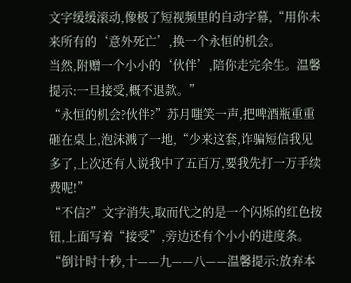文字缓缓滚动,像极了短视频里的自动字幕,“用你未来所有的‘意外死亡’,换一个永恒的机会。
当然,附赠一个小小的‘伙伴’,陪你走完余生。温馨提示:一旦接受,概不退款。”
“永恒的机会?伙伴?”苏月嗤笑一声,把啤酒瓶重重砸在桌上,泡沫溅了一地,“少来这套,诈骗短信我见多了,上次还有人说我中了五百万,要我先打一万手续费呢!”
“不信?”文字消失,取而代之的是一个闪烁的红色按钮,上面写着“接受”,旁边还有个小小的进度条。
“倒计时十秒,十——九——八——温馨提示:放弃本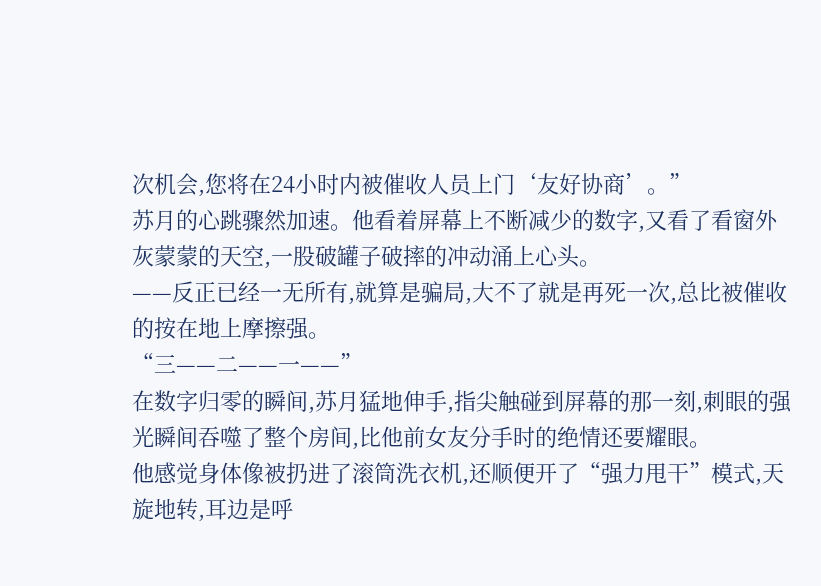次机会,您将在24小时内被催收人员上门‘友好协商’。”
苏月的心跳骤然加速。他看着屏幕上不断减少的数字,又看了看窗外灰蒙蒙的天空,一股破罐子破摔的冲动涌上心头。
——反正已经一无所有,就算是骗局,大不了就是再死一次,总比被催收的按在地上摩擦强。
“三——二——一——”
在数字归零的瞬间,苏月猛地伸手,指尖触碰到屏幕的那一刻,刺眼的强光瞬间吞噬了整个房间,比他前女友分手时的绝情还要耀眼。
他感觉身体像被扔进了滚筒洗衣机,还顺便开了“强力甩干”模式,天旋地转,耳边是呼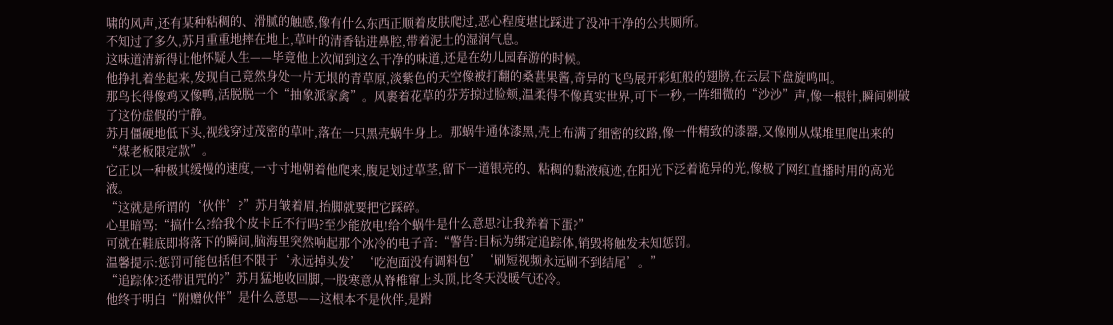啸的风声,还有某种粘稠的、滑腻的触感,像有什么东西正顺着皮肤爬过,恶心程度堪比踩进了没冲干净的公共厕所。
不知过了多久,苏月重重地摔在地上,草叶的清香钻进鼻腔,带着泥土的湿润气息。
这味道清新得让他怀疑人生——毕竟他上次闻到这么干净的味道,还是在幼儿园春游的时候。
他挣扎着坐起来,发现自己竟然身处一片无垠的青草原,淡紫色的天空像被打翻的桑葚果酱,奇异的飞鸟展开彩虹般的翅膀,在云层下盘旋鸣叫。
那鸟长得像鸡又像鸭,活脱脱一个“抽象派家禽”。风裹着花草的芬芳掠过脸颊,温柔得不像真实世界,可下一秒,一阵细微的“沙沙”声,像一根针,瞬间刺破了这份虚假的宁静。
苏月僵硬地低下头,视线穿过茂密的草叶,落在一只黑壳蜗牛身上。那蜗牛通体漆黑,壳上布满了细密的纹路,像一件精致的漆器,又像刚从煤堆里爬出来的“煤老板限定款”。
它正以一种极其缓慢的速度,一寸寸地朝着他爬来,腹足划过草茎,留下一道银亮的、粘稠的黏液痕迹,在阳光下泛着诡异的光,像极了网红直播时用的高光液。
“这就是所谓的‘伙伴’?”苏月皱着眉,抬脚就要把它踩碎。
心里暗骂:“搞什么?给我个皮卡丘不行吗?至少能放电!给个蜗牛是什么意思?让我养着下蛋?”
可就在鞋底即将落下的瞬间,脑海里突然响起那个冰冷的电子音:“警告:目标为绑定追踪体,销毁将触发未知惩罚。
温馨提示:惩罚可能包括但不限于‘永远掉头发’‘吃泡面没有调料包’‘刷短视频永远刷不到结尾’。”
“追踪体?还带诅咒的?”苏月猛地收回脚,一股寒意从脊椎窜上头顶,比冬天没暖气还冷。
他终于明白“附赠伙伴”是什么意思——这根本不是伙伴,是跗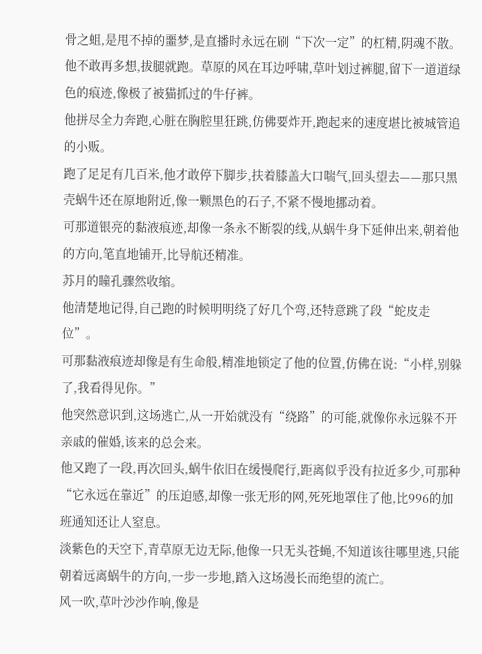骨之蛆,是甩不掉的噩梦,是直播时永远在刷“下次一定”的杠精,阴魂不散。
他不敢再多想,拔腿就跑。草原的风在耳边呼啸,草叶划过裤腿,留下一道道绿色的痕迹,像极了被猫抓过的牛仔裤。
他拼尽全力奔跑,心脏在胸腔里狂跳,仿佛要炸开,跑起来的速度堪比被城管追的小贩。
跑了足足有几百米,他才敢停下脚步,扶着膝盖大口喘气,回头望去——那只黑壳蜗牛还在原地附近,像一颗黑色的石子,不紧不慢地挪动着。
可那道银亮的黏液痕迹,却像一条永不断裂的线,从蜗牛身下延伸出来,朝着他的方向,笔直地铺开,比导航还精准。
苏月的瞳孔骤然收缩。
他清楚地记得,自己跑的时候明明绕了好几个弯,还特意跳了段“蛇皮走位”。
可那黏液痕迹却像是有生命般,精准地锁定了他的位置,仿佛在说:“小样,别躲了,我看得见你。”
他突然意识到,这场逃亡,从一开始就没有“绕路”的可能,就像你永远躲不开亲戚的催婚,该来的总会来。
他又跑了一段,再次回头,蜗牛依旧在缓慢爬行,距离似乎没有拉近多少,可那种“它永远在靠近”的压迫感,却像一张无形的网,死死地罩住了他,比996的加班通知还让人窒息。
淡紫色的天空下,青草原无边无际,他像一只无头苍蝇,不知道该往哪里逃,只能朝着远离蜗牛的方向,一步一步地,踏入这场漫长而绝望的流亡。
风一吹,草叶沙沙作响,像是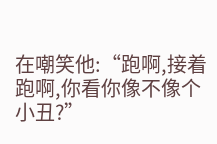在嘲笑他:“跑啊,接着跑啊,你看你像不像个小丑?”